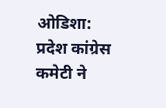ओडिशा: प्रदेश कांग्रेस कमेटी ने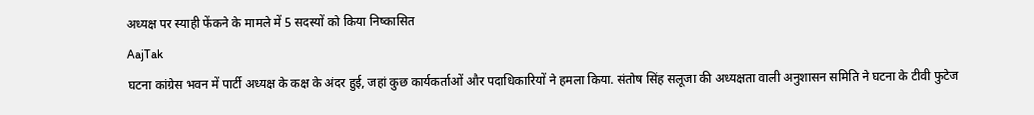अध्यक्ष पर स्याही फेंकने के मामले में 5 सदस्यों को किया निष्कासित
AajTak
घटना कांग्रेस भवन में पार्टी अध्यक्ष के कक्ष के अंदर हुई, जहां कुछ कार्यकर्ताओं और पदाधिकारियों ने हमला किया. संतोष सिंह सलूजा की अध्यक्षता वाली अनुशासन समिति ने घटना के टीवी फुटेज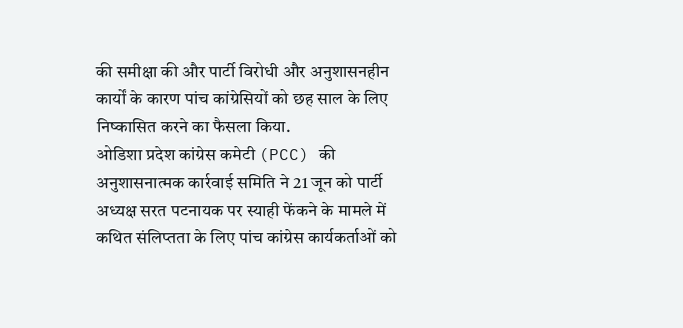की समीक्षा की और पार्टी विरोधी और अनुशासनहीन कार्यों के कारण पांच कांग्रेसियों को छह साल के लिए निष्कासित करने का फैसला किया.
ओडिशा प्रदेश कांग्रेस कमेटी (PCC) की अनुशासनात्मक कार्रवाई समिति ने 21 जून को पार्टी अध्यक्ष सरत पटनायक पर स्याही फेंकने के मामले में कथित संलिप्तता के लिए पांच कांग्रेस कार्यकर्ताओं को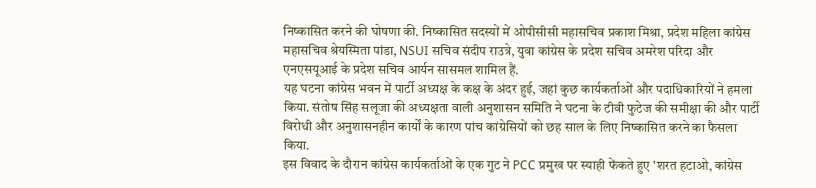निष्कासित करने की घोषणा की. निष्कासित सदस्यों में ओपीसीसी महासचिव प्रकाश मिश्रा, प्रदेश महिला कांग्रेस महासचिव श्रेयस्मिता पांडा, NSUI सचिव संदीप राउत्रे, युवा कांग्रेस के प्रदेश सचिव अमरेश परिदा और एनएसयूआई के प्रदेश सचिव आर्यन सासमल शामिल हैं.
यह घटना कांग्रेस भवन में पार्टी अध्यक्ष के कक्ष के अंदर हुई, जहां कुछ कार्यकर्ताओं और पदाधिकारियों ने हमला किया. संतोष सिंह सलूजा की अध्यक्षता वाली अनुशासन समिति ने घटना के टीवी फुटेज की समीक्षा की और पार्टी विरोधी और अनुशासनहीन कार्यों के कारण पांच कांग्रेसियों को छह साल के लिए निष्कासित करने का फैसला किया.
इस विवाद के दौरान कांग्रेस कार्यकर्ताओं के एक गुट ने PCC प्रमुख पर स्याही फेंकते हुए 'शरत हटाओ, कांग्रेस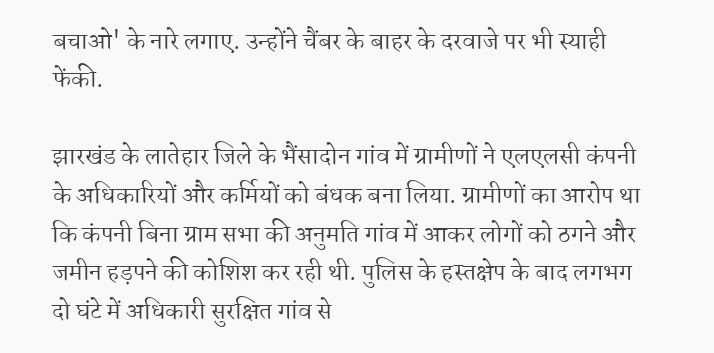बचाओ' के नारे लगाए. उन्होंने चैंबर के बाहर के दरवाजे पर भी स्याही फेंकी.

झारखंड के लातेहार जिले के भैंसादोन गांव में ग्रामीणों ने एलएलसी कंपनी के अधिकारियों और कर्मियों को बंधक बना लिया. ग्रामीणों का आरोप था कि कंपनी बिना ग्राम सभा की अनुमति गांव में आकर लोगों को ठगने और जमीन हड़पने की कोशिश कर रही थी. पुलिस के हस्तक्षेप के बाद लगभग दो घंटे में अधिकारी सुरक्षित गांव से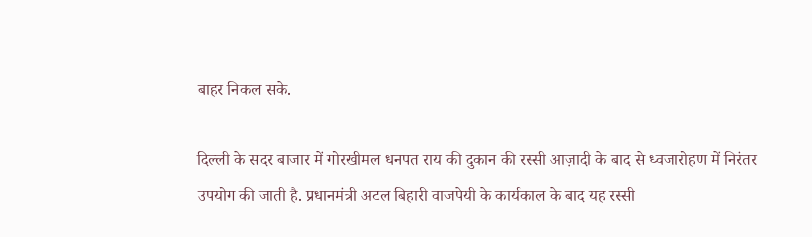बाहर निकल सके.

दिल्ली के सदर बाजार में गोरखीमल धनपत राय की दुकान की रस्सी आज़ादी के बाद से ध्वजारोहण में निरंतर उपयोग की जाती है. प्रधानमंत्री अटल बिहारी वाजपेयी के कार्यकाल के बाद यह रस्सी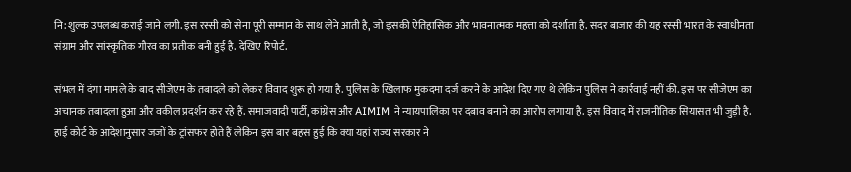नि:शुल्क उपलब्ध कराई जाने लगी. इस रस्सी को सेना पूरी सम्मान के साथ लेने आती है, जो इसकी ऐतिहासिक और भावनात्मक महत्ता को दर्शाता है. सदर बाजार की यह रस्सी भारत के स्वाधीनता संग्राम और सांस्कृतिक गौरव का प्रतीक बनी हुई है. देखिए रिपोर्ट.

संभल में दंगा मामले के बाद सीजेएम के तबादले को लेकर विवाद शुरू हो गया है. पुलिस के खिलाफ मुकदमा दर्ज करने के आदेश दिए गए थे लेकिन पुलिस ने कार्रवाई नहीं की. इस पर सीजेएम का अचानक तबादला हुआ और वकील प्रदर्शन कर रहे हैं. समाजवादी पार्टी, कांग्रेस और AIMIM ने न्यायपालिका पर दबाव बनाने का आरोप लगाया है. इस विवाद में राजनीतिक सियासत भी जुड़ी है. हाई कोर्ट के आदेशानुसार जजों के ट्रांसफर होते हैं लेकिन इस बार बहस हुई कि क्या यहां राज्य सरकार ने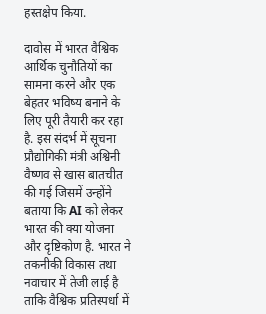हस्तक्षेप किया.

दावोस में भारत वैश्विक आर्थिक चुनौतियों का सामना करने और एक बेहतर भविष्य बनाने के लिए पूरी तैयारी कर रहा है. इस संदर्भ में सूचना प्रौद्योगिकी मंत्री अश्विनी वैष्णव से खास बातचीत की गई जिसमें उन्होंने बताया कि AI को लेकर भारत की क्या योजना और दृष्टिकोण है. भारत ने तकनीकी विकास तथा नवाचार में तेजी लाई है ताकि वैश्विक प्रतिस्पर्धा में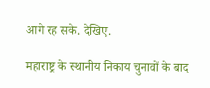आगे रह सके. देखिए.

महाराष्ट्र के स्थानीय निकाय चुनावों के बाद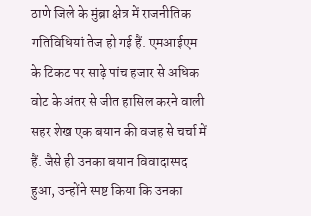ठाणे जिले के मुंब्रा क्षेत्र में राजनीतिक गतिविधियां तेज हो गई हैं. एमआईएम के टिकट पर साढ़े पांच हजार से अधिक वोट के अंतर से जीत हासिल करने वाली सहर शेख एक बयान की वजह से चर्चा में हैं. जैसे ही उनका बयान विवादास्पद हुआ, उन्होंने स्पष्ट किया कि उनका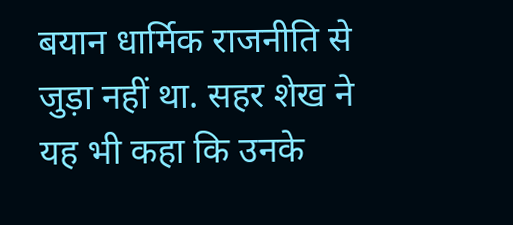बयान धार्मिक राजनीति से जुड़ा नहीं था. सहर शेख ने यह भी कहा कि उनके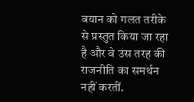बयान को गलत तरीके से प्रस्तुत किया जा रहा है और वे उस तरह की राजनीति का समर्थन नहीं करतीं.